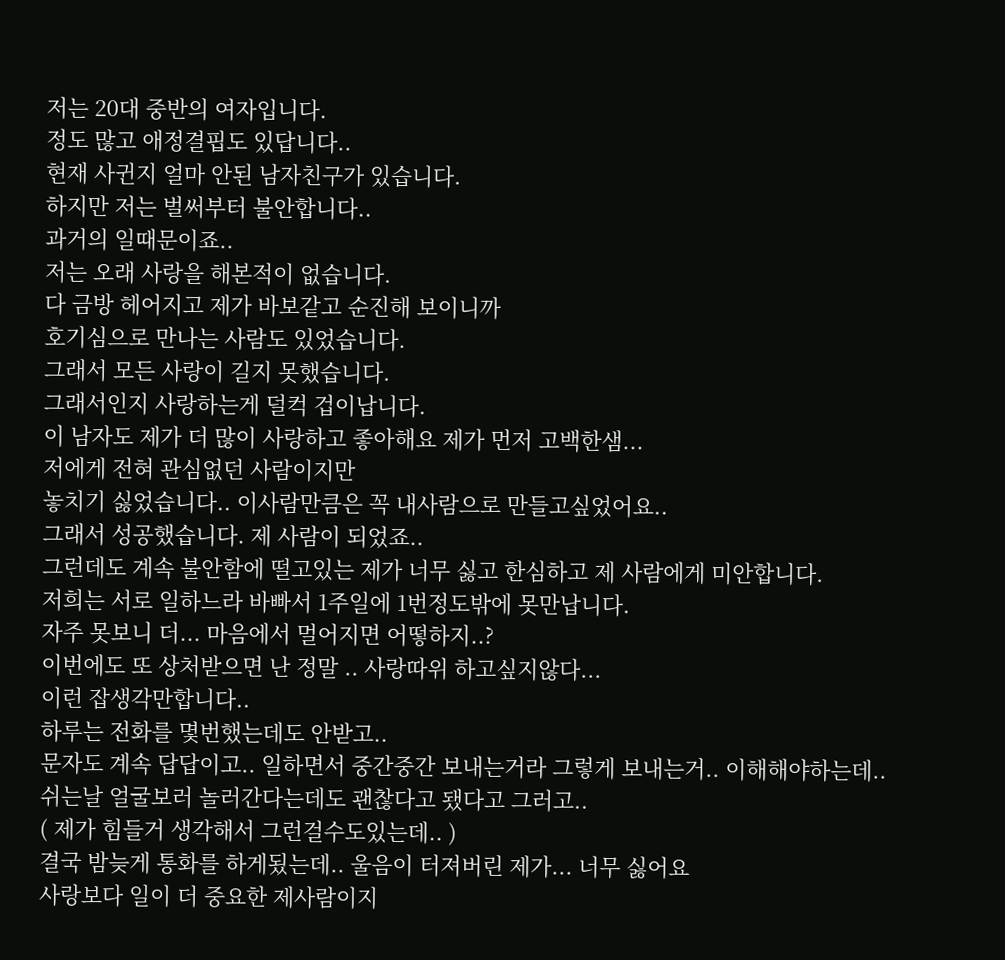저는 20대 중반의 여자입니다.
정도 많고 애정결핍도 있답니다..
현재 사귄지 얼마 안된 남자친구가 있습니다.
하지만 저는 벌써부터 불안합니다..
과거의 일때문이죠..
저는 오래 사랑을 해본적이 없습니다.
다 금방 헤어지고 제가 바보같고 순진해 보이니까
호기심으로 만나는 사람도 있었습니다.
그래서 모든 사랑이 길지 못했습니다.
그래서인지 사랑하는게 덜컥 겁이납니다.
이 남자도 제가 더 많이 사랑하고 좋아해요 제가 먼저 고백한샘...
저에게 전혀 관심없던 사람이지만
놓치기 싫었습니다.. 이사람만큼은 꼭 내사람으로 만들고싶었어요..
그래서 성공했습니다. 제 사람이 되었죠..
그런데도 계속 불안함에 떨고있는 제가 너무 싫고 한심하고 제 사람에게 미안합니다.
저희는 서로 일하느라 바빠서 1주일에 1번정도밖에 못만납니다.
자주 못보니 더... 마음에서 멀어지면 어떻하지..?
이번에도 또 상처받으면 난 정말 .. 사랑따위 하고싶지않다...
이런 잡생각만합니다..
하루는 전화를 몇번했는데도 안받고..
문자도 계속 답답이고.. 일하면서 중간중간 보내는거라 그렇게 보내는거.. 이해해야하는데..
쉬는날 얼굴보러 놀러간다는데도 괜찮다고 됐다고 그러고..
( 제가 힘들거 생각해서 그런걸수도있는데.. )
결국 밤늦게 통화를 하게됬는데.. 울음이 터져버린 제가... 너무 싫어요
사랑보다 일이 더 중요한 제사람이지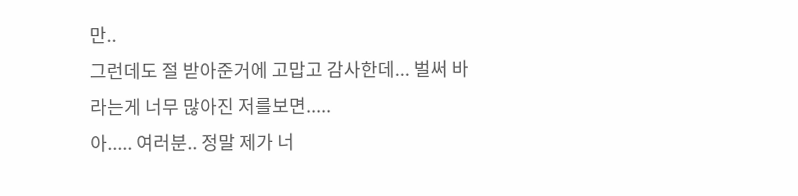만..
그런데도 절 받아준거에 고맙고 감사한데... 벌써 바라는게 너무 많아진 저를보면.....
아..... 여러분.. 정말 제가 너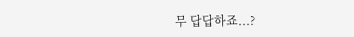무 답답하죠...?